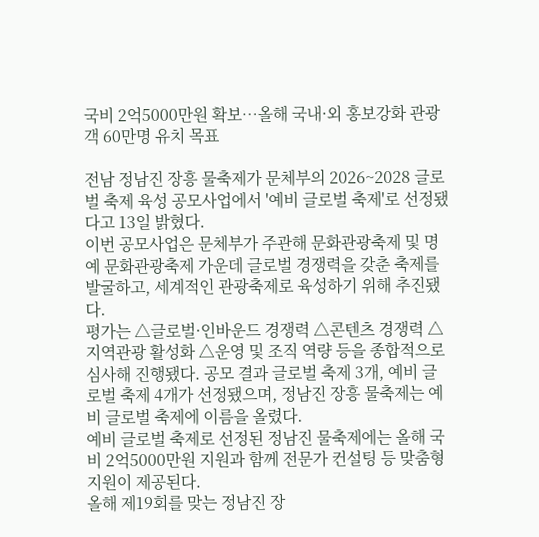국비 2억5000만원 확보…올해 국내·외 홍보강화 관광객 60만명 유치 목표

전남 정남진 장흥 물축제가 문체부의 2026~2028 글로벌 축제 육성 공모사업에서 '예비 글로벌 축제'로 선정됐다고 13일 밝혔다.
이번 공모사업은 문체부가 주관해 문화관광축제 및 명예 문화관광축제 가운데 글로벌 경쟁력을 갖춘 축제를 발굴하고, 세계적인 관광축제로 육성하기 위해 추진됐다.
평가는 △글로벌·인바운드 경쟁력 △콘텐츠 경쟁력 △지역관광 활성화 △운영 및 조직 역량 등을 종합적으로 심사해 진행됐다. 공모 결과 글로벌 축제 3개, 예비 글로벌 축제 4개가 선정됐으며, 정남진 장흥 물축제는 예비 글로벌 축제에 이름을 올렸다.
예비 글로벌 축제로 선정된 정남진 물축제에는 올해 국비 2억5000만원 지원과 함께 전문가 컨설팅 등 맞춤형 지원이 제공된다.
올해 제19회를 맞는 정남진 장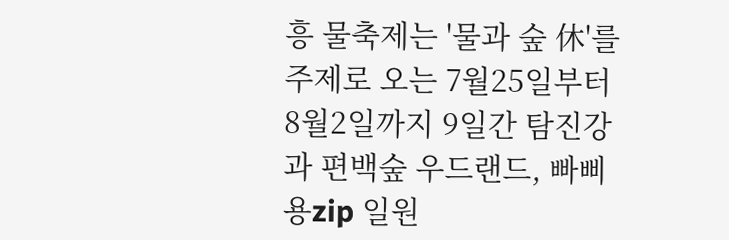흥 물축제는 '물과 숲 休'를 주제로 오는 7월25일부터 8월2일까지 9일간 탐진강과 편백숲 우드랜드, 빠삐용zip 일원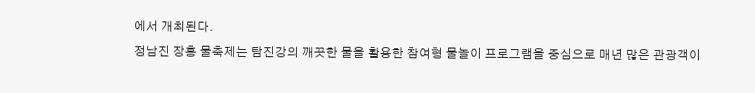에서 개최된다.
정남진 장흥 물축제는 탐진강의 깨끗한 물을 활용한 참여형 물놀이 프로그램을 중심으로 매년 많은 관광객이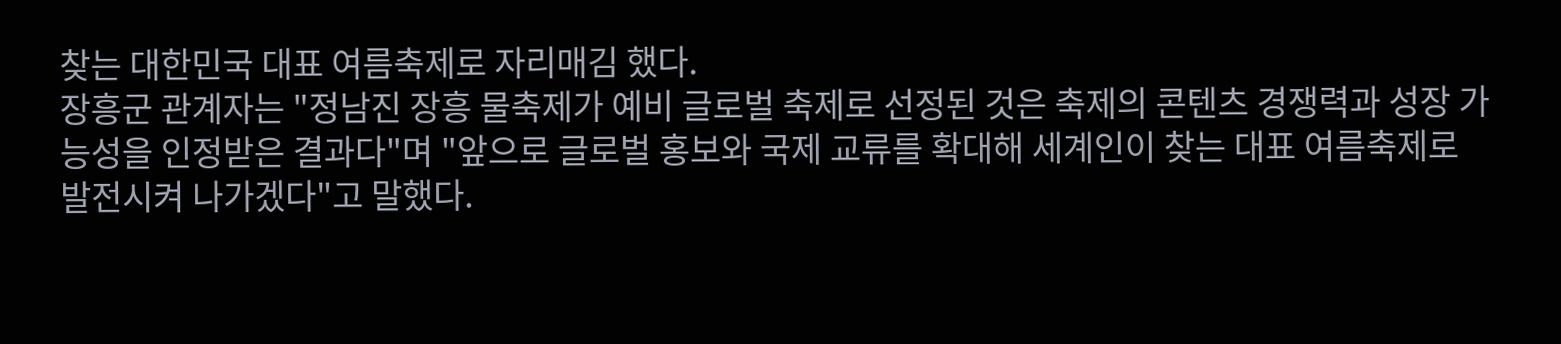찾는 대한민국 대표 여름축제로 자리매김 했다.
장흥군 관계자는 "정남진 장흥 물축제가 예비 글로벌 축제로 선정된 것은 축제의 콘텐츠 경쟁력과 성장 가능성을 인정받은 결과다"며 "앞으로 글로벌 홍보와 국제 교류를 확대해 세계인이 찾는 대표 여름축제로 발전시켜 나가겠다"고 말했다.